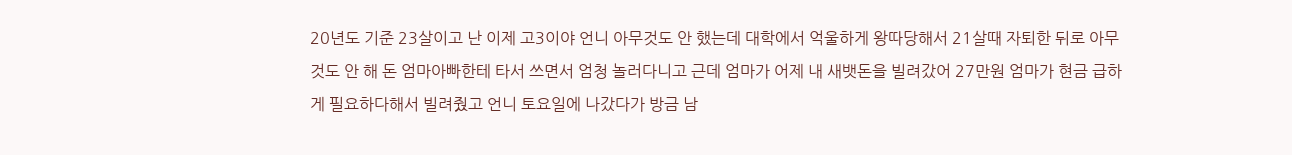20년도 기준 23살이고 난 이제 고3이야 언니 아무것도 안 했는데 대학에서 억울하게 왕따당해서 21살때 자퇴한 뒤로 아무것도 안 해 돈 엄마아빠한테 타서 쓰면서 엄청 놀러다니고 근데 엄마가 어제 내 새뱃돈을 빌려갔어 27만원 엄마가 현금 급하게 필요하다해서 빌려줬고 언니 토요일에 나갔다가 방금 남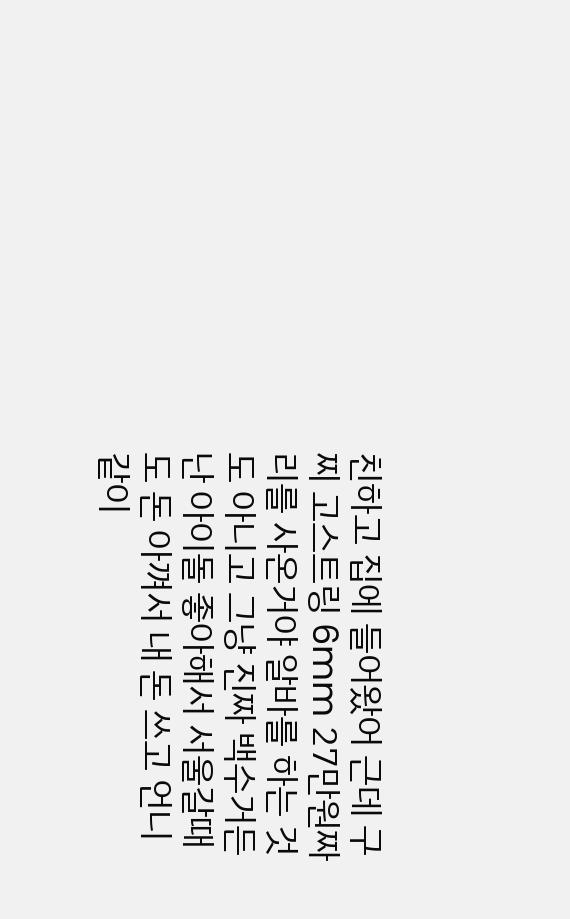친하고 집에 들어왔어 근데 구찌 고스트링 6mm 27만원짜리를 사온거야 알바를 하는 것도 아니고 그냥 진짜 백수거든 난 아이돌 좋아해서 서울갈때도 돈 아껴서 내 돈 쓰고 언니 같이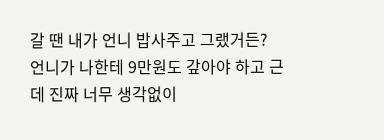갈 땐 내가 언니 밥사주고 그랬거든? 언니가 나한테 9만원도 갚아야 하고 근데 진짜 너무 생각없이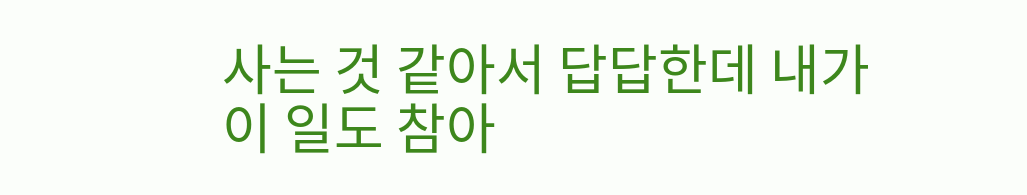사는 것 같아서 답답한데 내가 이 일도 참아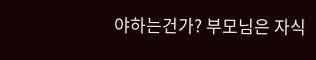야하는건가? 부모님은 자식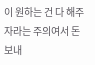이 원하는 건 다 해주자라는 주의여서 돈 보내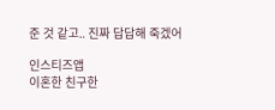준 것 같고.. 진짜 답답해 죽겠어

인스티즈앱
이혼한 친구한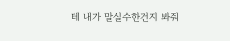테 내가 말실수한건지 봐줘